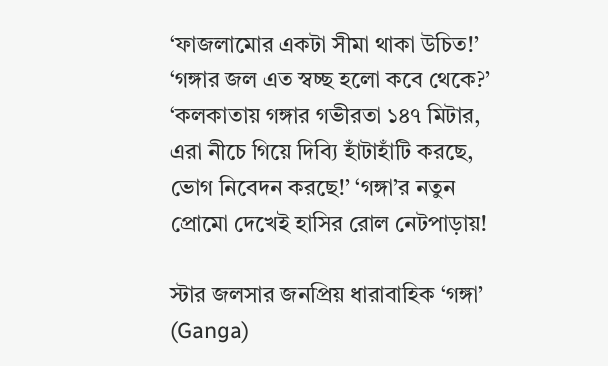‘ফাজলামোর একটা সীমা থাকা উচিত!’ ‘গঙ্গার জল এত স্বচ্ছ হলো কবে থেকে?’ ‘কলকাতায় গঙ্গার গভীরতা ১৪৭ মিটার, এরা নীচে গিয়ে দিব্যি হাঁটাহাঁটি করছে, ভোগ নিবেদন করছে!’ ‘গঙ্গা’র নতুন প্রোমো দেখেই হাসির রোল নেটপাড়ায়!

স্টার জলসার জনপ্রিয় ধারাবাহিক ‘গঙ্গা’ (Ganga)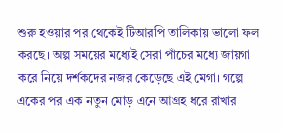শুরু হওয়ার পর থেকেই টিআরপি তালিকায় ভালো ফল করছে। অল্প সময়ের মধ্যেই সেরা পাঁচের মধ্যে জায়গা করে নিয়ে দর্শকদের নজর কেড়েছে এই মেগা। গল্পে একের পর এক নতুন মোড় এনে আগ্রহ ধরে রাখার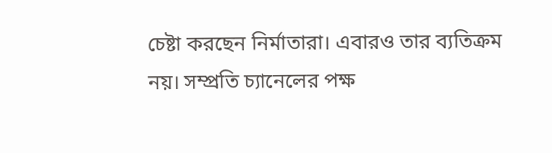চেষ্টা করছেন নির্মাতারা। এবারও তার ব্যতিক্রম নয়। সম্প্রতি চ্যানেলের পক্ষ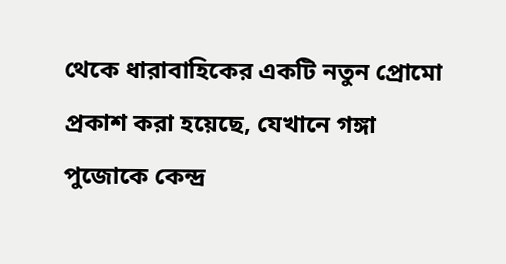থেকে ধারাবাহিকের একটি নতুন প্রোমো প্রকাশ করা হয়েছে, যেখানে গঙ্গা পুজোকে কেন্দ্র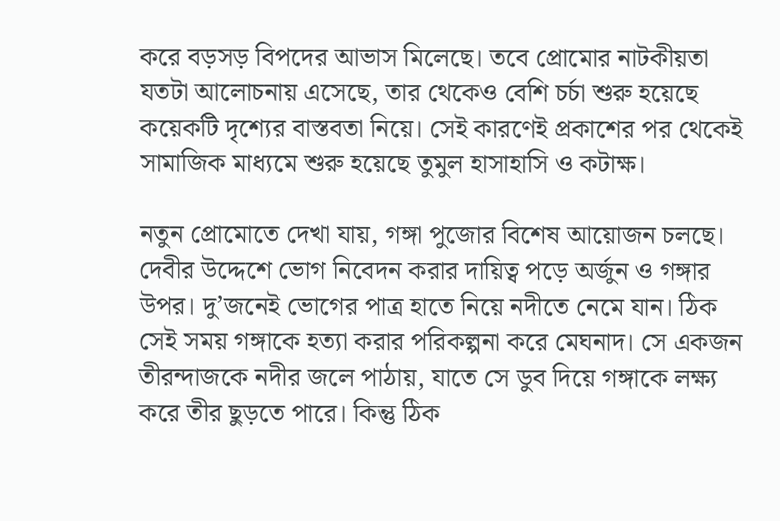করে বড়সড় বিপদের আভাস মিলেছে। তবে প্রোমোর নাটকীয়তা যতটা আলোচনায় এসেছে, তার থেকেও বেশি চর্চা শুরু হয়েছে কয়েকটি দৃশ্যের বাস্তবতা নিয়ে। সেই কারণেই প্রকাশের পর থেকেই সামাজিক মাধ্যমে শুরু হয়েছে তুমুল হাসাহাসি ও কটাক্ষ।

নতুন প্রোমোতে দেখা যায়, গঙ্গা পুজোর বিশেষ আয়োজন চলছে। দেবীর উদ্দেশে ভোগ নিবেদন করার দায়িত্ব পড়ে অর্জুন ও গঙ্গার উপর। দু’জনেই ভোগের পাত্র হাতে নিয়ে নদীতে নেমে যান। ঠিক সেই সময় গঙ্গাকে হত্যা করার পরিকল্পনা করে মেঘনাদ। সে একজন তীরন্দাজকে নদীর জলে পাঠায়, যাতে সে ডুব দিয়ে গঙ্গাকে লক্ষ্য করে তীর ছুড়তে পারে। কিন্তু ঠিক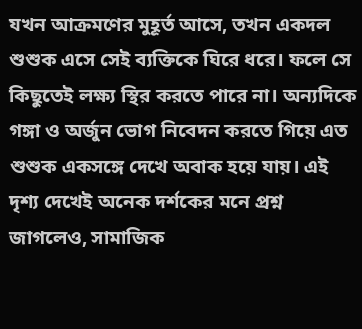যখন আক্রমণের মুহূর্ত আসে, তখন একদল শুশুক এসে সেই ব্যক্তিকে ঘিরে ধরে। ফলে সে কিছুতেই লক্ষ্য স্থির করতে পারে না। অন্যদিকে গঙ্গা ও অর্জুন ভোগ নিবেদন করতে গিয়ে এত শুশুক একসঙ্গে দেখে অবাক হয়ে যায়। এই দৃশ্য দেখেই অনেক দর্শকের মনে প্রশ্ন জাগলেও, সামাজিক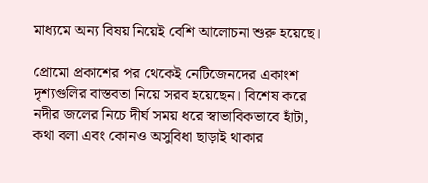মাধ্যমে অন্য বিষয় নিয়েই বেশি আলোচনা শুরু হয়েছে।

প্রোমো প্রকাশের পর থেকেই নেটিজেনদের একাংশ দৃশ্যগুলির বাস্তবতা নিয়ে সরব হয়েছেন। বিশেষ করে নদীর জলের নিচে দীর্ঘ সময় ধরে স্বাভাবিকভাবে হাঁটা, কথা বলা এবং কোনও অসুবিধা ছাড়াই থাকার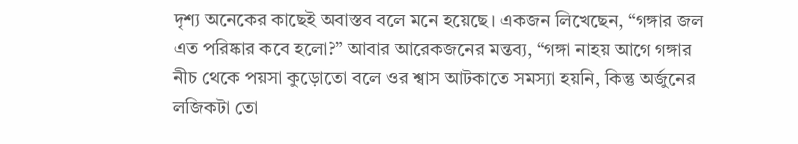দৃশ্য অনেকের কাছেই অবাস্তব বলে মনে হয়েছে। একজন লিখেছেন, “গঙ্গার জল এত পরিষ্কার কবে হলো?” আবার আরেকজনের মন্তব্য, “গঙ্গা নাহয় আগে গঙ্গার নীচ থেকে পয়সা কুড়োতো বলে ওর শ্বাস আটকাতে সমস্যা হয়নি, কিন্তু অর্জুনের লজিকটা তো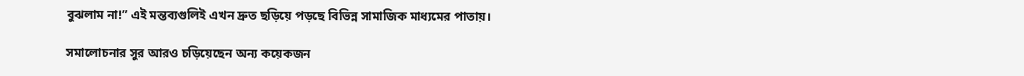বুঝলাম না!” এই মন্তব্যগুলিই এখন দ্রুত ছড়িয়ে পড়ছে বিভিন্ন সামাজিক মাধ্যমের পাতায়।

সমালোচনার সুর আরও চড়িয়েছেন অন্য কয়েকজন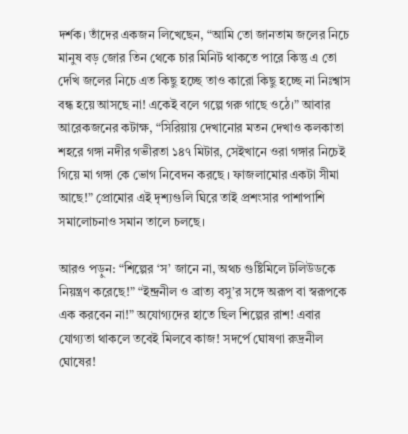দর্শক। তাঁদের একজন লিখেছেন, “আমি তো জানতাম জলের নিচে মানুষ বড় জোর তিন থেকে চার মিনিট থাকতে পারে কিন্তু এ তো দেখি জলের নিচে এত কিছু হচ্ছে তাও কারো কিছু হচ্ছে না নিঃশ্বাস বন্ধ হয়ে আসছে না! একেই বলে গল্পে গরু গাছে ওঠে।” আবার আরেকজনের কটাক্ষ, “সিরিয়ায় দেখানোর মতন দেখাও কলকাতা শহরে গঙ্গা নদীর গভীরতা ১৪৭ মিটার, সেইখানে ওরা গঙ্গার নিচেই গিয়ে মা গঙ্গা কে ভোগ নিবেদন করছে । ফাজলামোর একটা সীমা আছে!” প্রোমোর এই দৃশ্যগুলি ঘিরে তাই প্রশংসার পাশাপাশি সমালোচনাও সমান তালে চলছে।

আরও পড়ুন: “শিল্পের ‘স’ জানে না, অথচ গুষ্টিমিলে টলিউডকে নিয়ন্ত্রণ করেছে!” “ইন্দ্রনীল ও ব্রাত্য বসু’র সঙ্গে অরূপ বা স্বরূপকে এক করবেন না!” অযোগ্যদের হাতে ছিল শিল্পের রাশ! এবার যোগ্যতা থাকলে তবেই মিলবে কাজ! সদর্পে ঘোষণা রুদ্রনীল ঘোষের!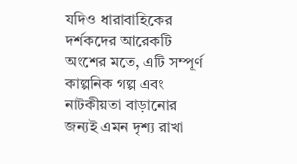যদিও ধারাবাহিকের দর্শকদের আরেকটি অংশের মতে, এটি সম্পূর্ণ কাল্পনিক গল্প এবং নাটকীয়তা বাড়ানোর জন্যই এমন দৃশ্য রাখা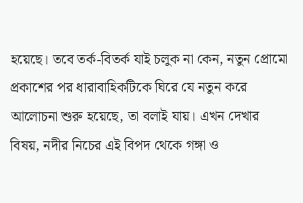হয়েছে। তবে তর্ক-বিতর্ক যাই চলুক না কেন, নতুন প্রোমো প্রকাশের পর ধারাবাহিকটিকে ঘিরে যে নতুন করে আলোচনা শুরু হয়েছে, তা বলাই যায়। এখন দেখার বিষয়, নদীর নিচের এই বিপদ থেকে গঙ্গা ও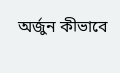অর্জুন কীভাবে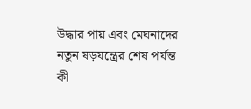উদ্ধার পায় এবং মেঘনাদের নতুন ষড়যন্ত্রের শেষ পর্যন্ত কী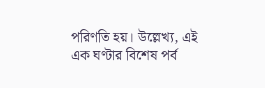পরিণতি হয়। উল্লেখ্য, এই এক ঘণ্টার বিশেষ পর্ব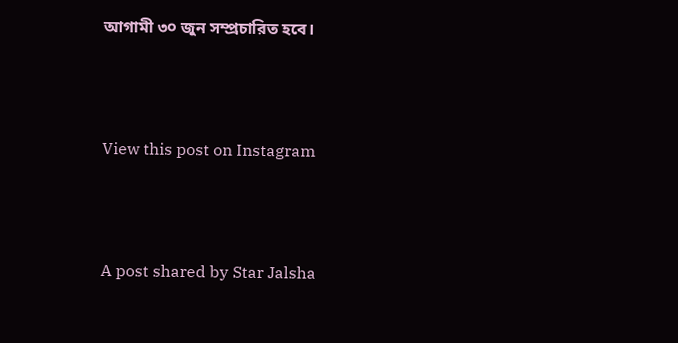আগামী ৩০ জুন সম্প্রচারিত হবে।



View this post on Instagram



A post shared by Star Jalsha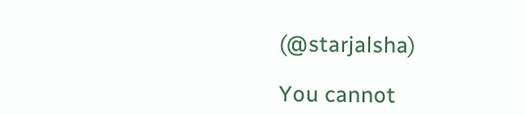(@starjalsha)

You cannot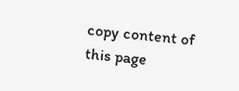copy content of this page